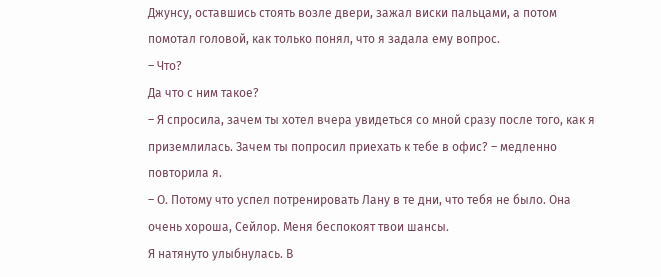Джунсу, оставшись стоять возле двери, зажал виски пальцами, а потом помотал головой, как только понял, что я задала ему вопрос.
– Что?
Да что с ним такое?
– Я спросила, зачем ты хотел вчера увидеться со мной сразу после того, как я приземлилась. Зачем ты попросил приехать к тебе в офис? – медленно повторила я.
– О. Потому что успел потренировать Лану в те дни, что тебя не было. Она очень хороша, Сейлор. Меня беспокоят твои шансы.
Я натянуто улыбнулась. В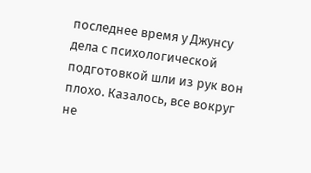последнее время у Джунсу дела с психологической подготовкой шли из рук вон плохо. Казалось, все вокруг не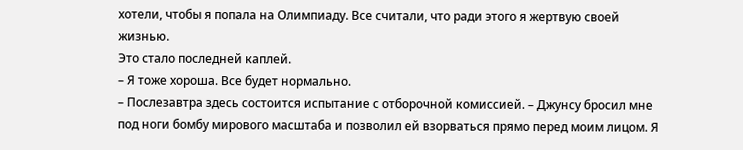хотели, чтобы я попала на Олимпиаду. Все считали, что ради этого я жертвую своей жизнью.
Это стало последней каплей.
– Я тоже хороша. Все будет нормально.
– Послезавтра здесь состоится испытание с отборочной комиссией. – Джунсу бросил мне под ноги бомбу мирового масштаба и позволил ей взорваться прямо перед моим лицом. Я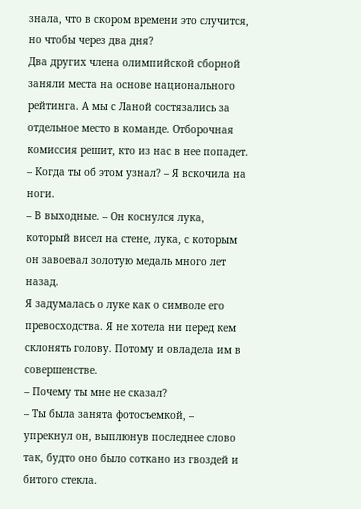знала, что в скором времени это случится, но чтобы через два дня?
Два других члена олимпийской сборной заняли места на основе национального рейтинга. А мы с Ланой состязались за отдельное место в команде. Отборочная комиссия решит, кто из нас в нее попадет.
– Когда ты об этом узнал? – Я вскочила на ноги.
– В выходные. – Он коснулся лука, который висел на стене, лука, с которым он завоевал золотую медаль много лет назад.
Я задумалась о луке как о символе его превосходства. Я не хотела ни перед кем склонять голову. Потому и овладела им в совершенстве.
– Почему ты мне не сказал?
– Ты была занята фотосъемкой, – упрекнул он, выплюнув последнее слово так, будто оно было соткано из гвоздей и битого стекла.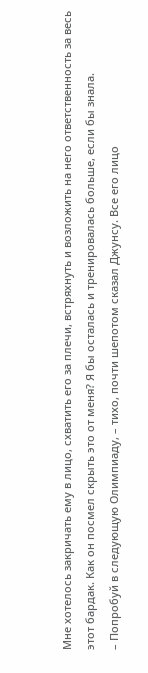Мне хотелось закричать ему в лицо, схватить его за плечи, встряхнуть и возложить на него ответственность за весь этот бардак. Как он посмел скрыть это от меня? Я бы осталась и тренировалась больше, если бы знала.
– Попробуй в следующую Олимпиаду, – тихо, почти шепотом сказал Джунсу. Все его лицо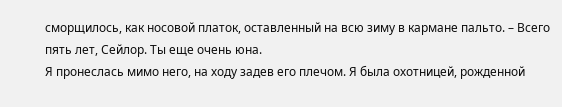сморщилось, как носовой платок, оставленный на всю зиму в кармане пальто. – Всего пять лет, Сейлор. Ты еще очень юна.
Я пронеслась мимо него, на ходу задев его плечом. Я была охотницей, рожденной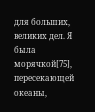для больших, великих дел. Я была морячкой[75], пересекающей океаны,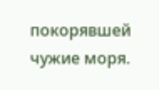покорявшей чужие моря.